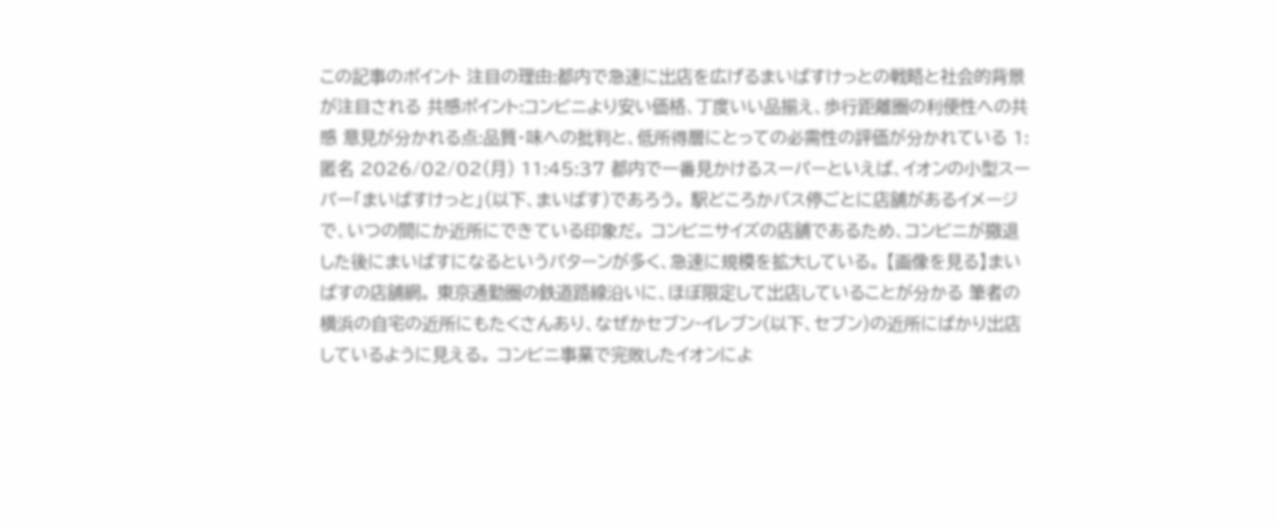この記事のポイント 注目の理由:都内で急速に出店を広げるまいばすけっとの戦略と社会的背景が注目される 共感ポイント:コンビニより安い価格、丁度いい品揃え、歩行距離圏の利便性への共感 意見が分かれる点:品質・味への批判と、低所得層にとっての必需性の評価が分かれている 1: 匿名 2026/02/02(月) 11:45:37 都内で一番見かけるスーパーといえば、イオンの小型スーパー「まいばすけっと」(以下、まいばす)であろう。 駅どころかバス停ごとに店舗があるイメージで、いつの間にか近所にできている印象だ。 コンビニサイズの店舗であるため、コンビニが撤退した後にまいばすになるというパターンが多く、急速に規模を拡大している。 【画像を見る】まいばすの店舗網。 東京通勤圏の鉄道路線沿いに、ほぼ限定して出店していることが分かる 筆者の横浜の自宅の近所にもたくさんあり、なぜかセブン‐イレブン(以下、セブン)の近所にばかり出店しているように見える。 コンビニ事業で完敗したイオンによ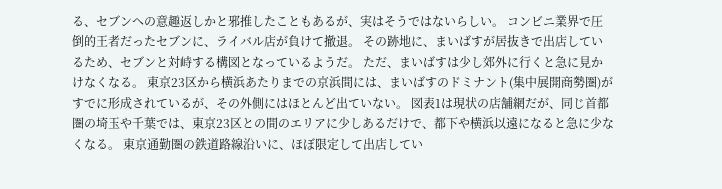る、セブンへの意趣返しかと邪推したこともあるが、実はそうではないらしい。 コンビニ業界で圧倒的王者だったセブンに、ライバル店が負けて撤退。 その跡地に、まいばすが居抜きで出店しているため、セブンと対峙する構図となっているようだ。 ただ、まいばすは少し郊外に行くと急に見かけなくなる。 東京23区から横浜あたりまでの京浜間には、まいばすのドミナント(集中展開商勢圏)がすでに形成されているが、その外側にはほとんど出ていない。 図表1は現状の店舗網だが、同じ首都圏の埼玉や千葉では、東京23区との間のエリアに少しあるだけで、都下や横浜以遠になると急に少なくなる。 東京通勤圏の鉄道路線沿いに、ほぼ限定して出店してい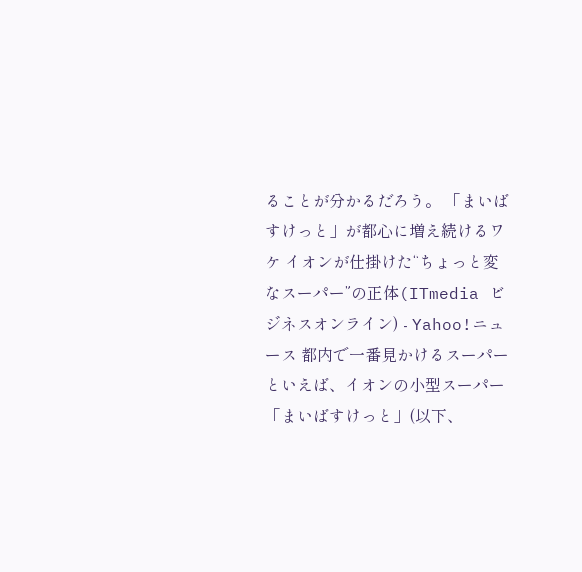ることが分かるだろう。 「まいばすけっと」が都心に増え続けるワケ イオンが仕掛けた“ちょっと変なスーパー”の正体(ITmedia ビジネスオンライン) - Yahoo!ニュース 都内で一番見かけるスーパーといえば、イオンの小型スーパー「まいばすけっと」(以下、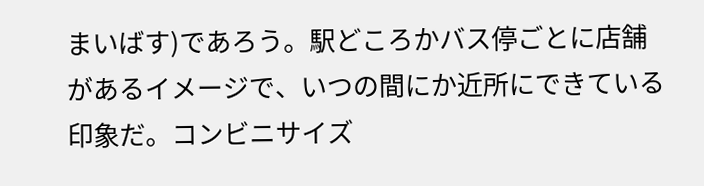まいばす)であろう。駅どころかバス停ごとに店舗があるイメージで、いつの間にか近所にできている印象だ。コンビニサイズ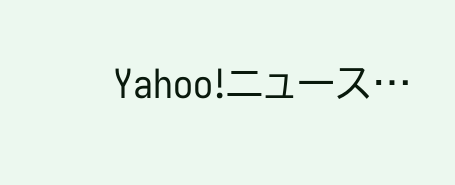Yahoo!ニュース…